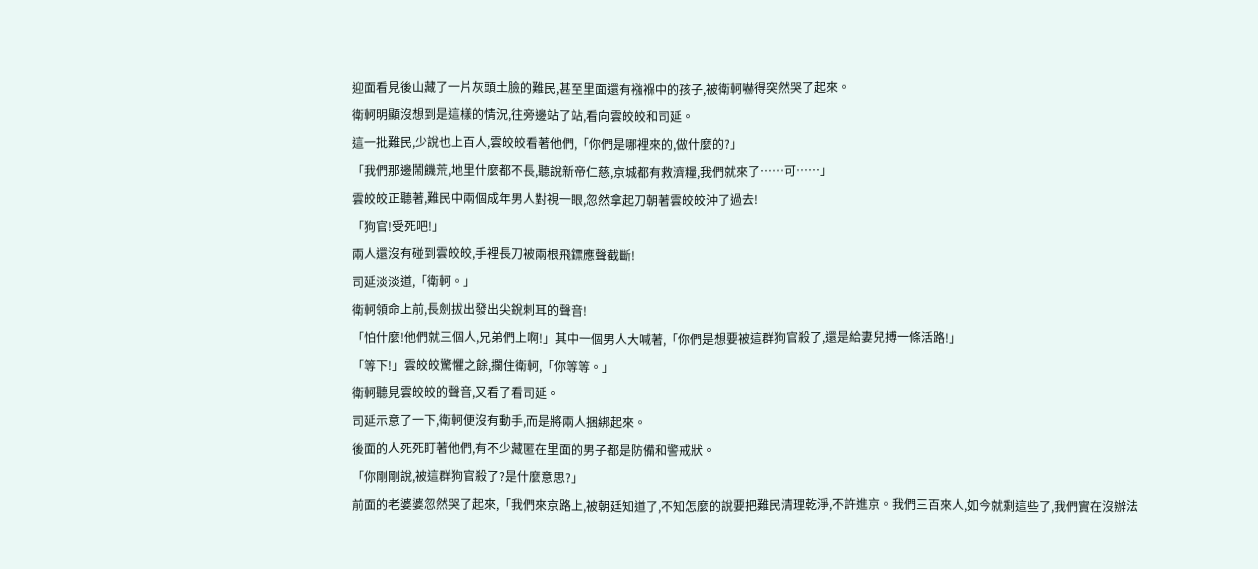迎面看見後山藏了一片灰頭土臉的難民,甚至里面還有襁褓中的孩子,被衛軻嚇得突然哭了起來。
衛軻明顯沒想到是這樣的情況,往旁邊站了站,看向雲皎皎和司延。
這一批難民,少說也上百人,雲皎皎看著他們,「你們是哪裡來的,做什麼的?」
「我們那邊鬧饑荒,地里什麼都不長,聽說新帝仁慈,京城都有救濟糧,我們就來了……可……」
雲皎皎正聽著,難民中兩個成年男人對視一眼,忽然拿起刀朝著雲皎皎沖了過去!
「狗官!受死吧!」
兩人還沒有碰到雲皎皎,手裡長刀被兩根飛鏢應聲截斷!
司延淡淡道,「衛軻。」
衛軻領命上前,長劍拔出發出尖銳刺耳的聲音!
「怕什麼!他們就三個人,兄弟們上啊!」其中一個男人大喊著,「你們是想要被這群狗官殺了,還是給妻兒搏一條活路!」
「等下!」雲皎皎驚懼之餘,攔住衛軻,「你等等。」
衛軻聽見雲皎皎的聲音,又看了看司延。
司延示意了一下,衛軻便沒有動手,而是將兩人捆綁起來。
後面的人死死盯著他們,有不少藏匿在里面的男子都是防備和警戒狀。
「你剛剛說,被這群狗官殺了?是什麼意思?」
前面的老婆婆忽然哭了起來,「我們來京路上,被朝廷知道了,不知怎麼的說要把難民清理乾淨,不許進京。我們三百來人,如今就剩這些了,我們實在沒辦法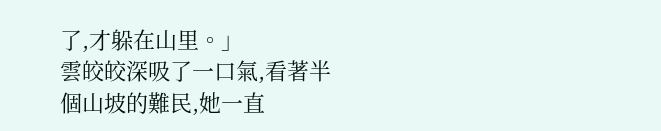了,才躲在山里。」
雲皎皎深吸了一口氣,看著半個山坡的難民,她一直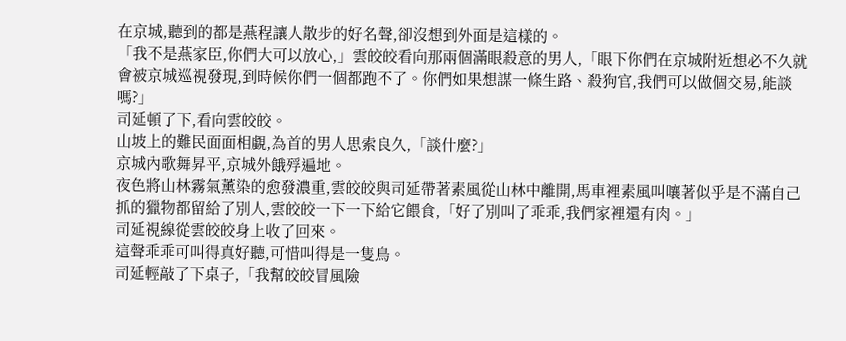在京城,聽到的都是燕程讓人散步的好名聲,卻沒想到外面是這樣的。
「我不是燕家臣,你們大可以放心,」雲皎皎看向那兩個滿眼殺意的男人,「眼下你們在京城附近想必不久就會被京城巡視發現,到時候你們一個都跑不了。你們如果想謀一條生路、殺狗官,我們可以做個交易,能談嗎?」
司延頓了下,看向雲皎皎。
山坡上的難民面面相覷,為首的男人思索良久,「談什麼?」
京城內歌舞昇平,京城外餓殍遍地。
夜色將山林霧氣薰染的愈發濃重,雲皎皎與司延帶著素風從山林中離開,馬車裡素風叫嚷著似乎是不滿自己抓的獵物都留給了別人,雲皎皎一下一下給它餵食,「好了別叫了乖乖,我們家裡還有肉。」
司延視線從雲皎皎身上收了回來。
這聲乖乖可叫得真好聽,可惜叫得是一隻鳥。
司延輕敲了下桌子,「我幫皎皎冒風險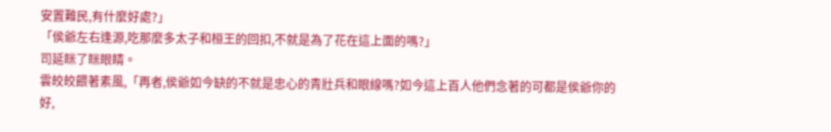安置難民,有什麼好處?」
「侯爺左右逢源,吃那麼多太子和桓王的回扣,不就是為了花在這上面的嗎?」
司延眯了眯眼睛。
雲皎皎餵著素風,「再者,侯爺如今缺的不就是忠心的青壯兵和眼線嗎?如今這上百人他們念著的可都是侯爺你的好,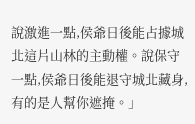說激進一點,侯爺日後能占據城北這片山林的主動權。說保守一點,侯爺日後能退守城北藏身,有的是人幫你遮掩。」